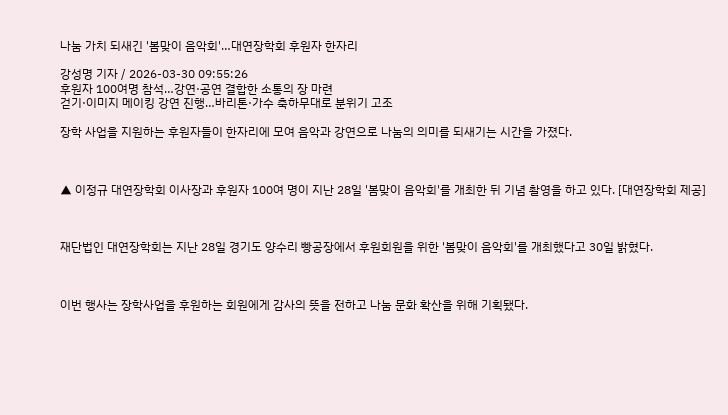나눔 가치 되새긴 '봄맞이 음악회'…대연장학회 후원자 한자리

강성명 기자 / 2026-03-30 09:55:26
후원자 100여명 참석…강연·공연 결합한 소통의 장 마련
걷기·이미지 메이킹 강연 진행…바리톤·가수 축하무대로 분위기 고조

장학 사업을 지원하는 후원자들이 한자리에 모여 음악과 강연으로 나눔의 의미를 되새기는 시간을 가졌다.



▲ 이정규 대연장학회 이사장과 후원자 100여 명이 지난 28일 '봄맞이 음악회'를 개최한 뒤 기념 촬영을 하고 있다. [대연장학회 제공]



재단법인 대연장학회는 지난 28일 경기도 양수리 빵공장에서 후원회원을 위한 '봄맞이 음악회'를 개최했다고 30일 밝혔다.



이번 행사는 장학사업을 후원하는 회원에게 감사의 뜻을 전하고 나눔 문화 확산을 위해 기획됐다.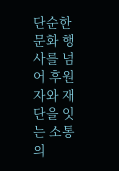단순한 문화 행사를 넘어 후원자와 재단을 잇는 소통의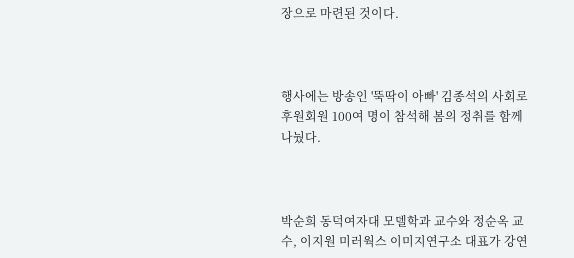장으로 마련된 것이다.



행사에는 방송인 '뚝딱이 아빠' 김종석의 사회로 후원회원 100여 명이 참석해 봄의 정취를 함께 나눴다.



박순희 동덕여자대 모델학과 교수와 정순옥 교수, 이지원 미러웍스 이미지연구소 대표가 강연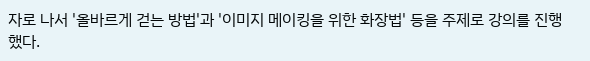자로 나서 '올바르게 걷는 방법'과 '이미지 메이킹을 위한 화장법' 등을 주제로 강의를 진행했다.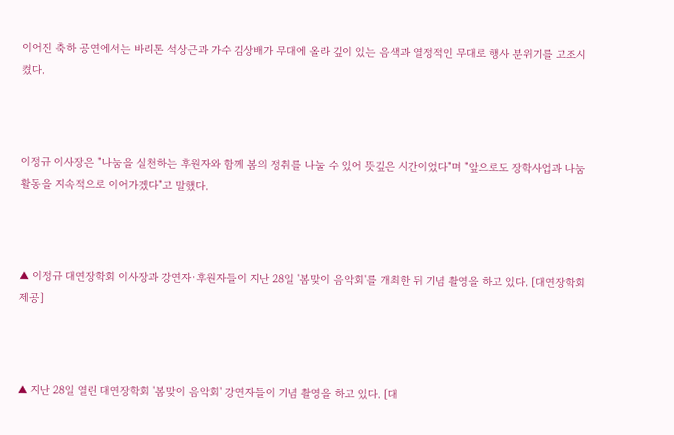이어진 축하 공연에서는 바리톤 석상근과 가수 김상배가 무대에 올라 깊이 있는 음색과 열정적인 무대로 행사 분위기를 고조시켰다.



이정규 이사장은 "나눔을 실천하는 후원자와 함께 봄의 정취를 나눌 수 있어 뜻깊은 시간이었다"며 "앞으로도 장학사업과 나눔 활동을 지속적으로 이어가겠다"고 말했다.



▲ 이정규 대연장학회 이사장과 강연자·후원자들이 지난 28일 '봄맞이 음악회'를 개최한 뒤 기념 촬영을 하고 있다. [대연장학회 제공]



▲ 지난 28일 열린 대연장학회 '봄맞이 음악회' 강연자들이 기념 촬영을 하고 있다. [대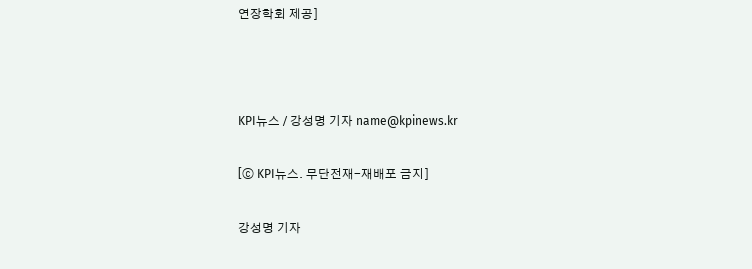연장학회 제공]



KPI뉴스 / 강성명 기자 name@kpinews.kr

[ⓒ KPI뉴스. 무단전재-재배포 금지]

강성명 기자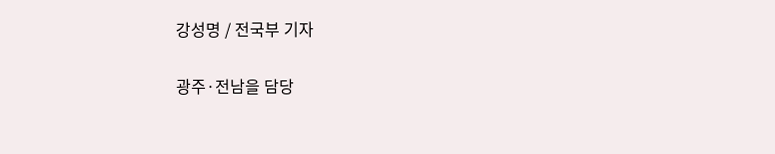강성명 / 전국부 기자

광주·전남을 담당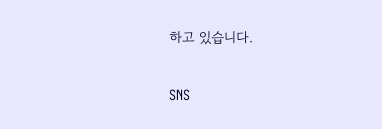하고 있습니다.

SNS